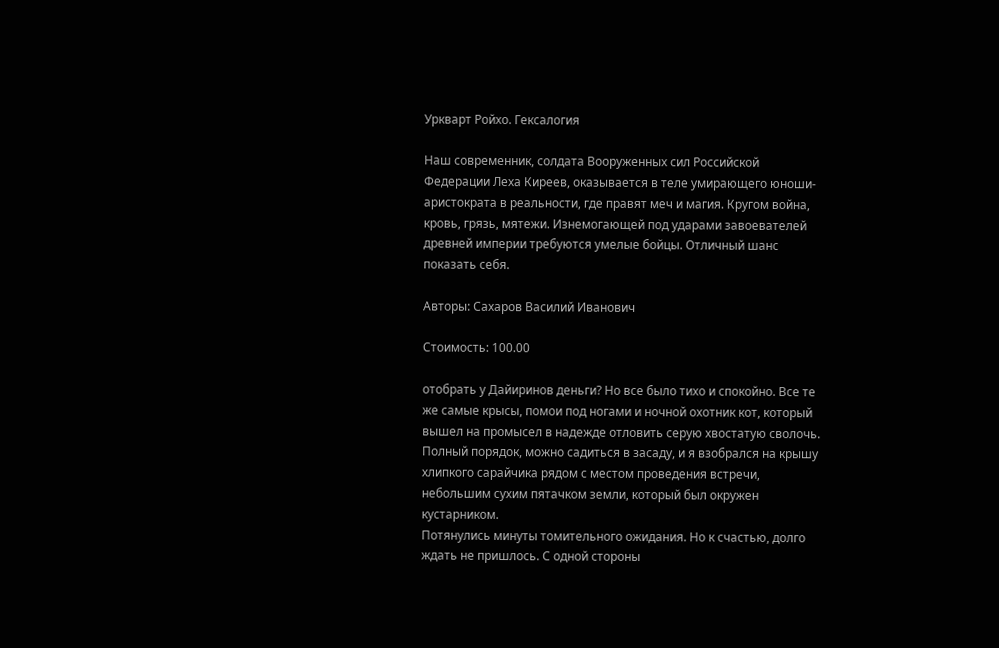Уркварт Ройхо. Гексалогия

Наш современник, солдата Вооруженных сил Российской Федерации Леха Киреев, оказывается в теле умирающего юноши-аристократа в реальности, где правят меч и магия. Кругом война, кровь, грязь, мятежи. Изнемогающей под ударами завоевателей древней империи требуются умелые бойцы. Отличный шанс показать себя.

Авторы: Сахаров Василий Иванович

Стоимость: 100.00

отобрать у Дайиринов деньги? Но все было тихо и спокойно. Все те же самые крысы, помои под ногами и ночной охотник кот, который вышел на промысел в надежде отловить серую хвостатую сволочь. Полный порядок, можно садиться в засаду, и я взобрался на крышу хлипкого сарайчика рядом с местом проведения встречи, небольшим сухим пятачком земли, который был окружен кустарником.
Потянулись минуты томительного ожидания. Но к счастью, долго ждать не пришлось. С одной стороны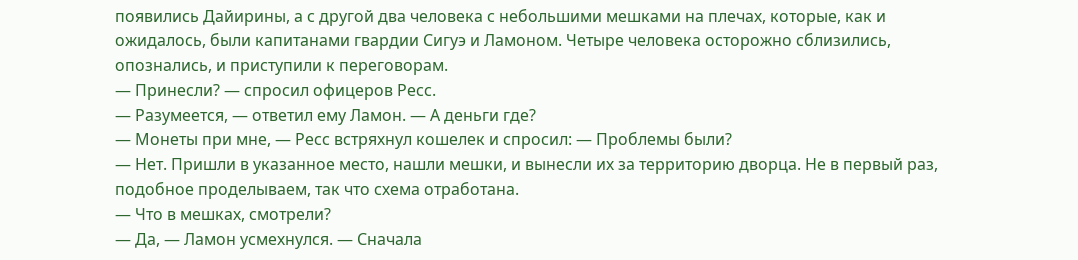появились Дайирины, а с другой два человека с небольшими мешками на плечах, которые, как и ожидалось, были капитанами гвардии Сигуэ и Ламоном. Четыре человека осторожно сблизились, опознались, и приступили к переговорам.
— Принесли? — спросил офицеров Ресс.
— Разумеется, — ответил ему Ламон. — А деньги где?
— Монеты при мне, — Ресс встряхнул кошелек и спросил: — Проблемы были?
— Нет. Пришли в указанное место, нашли мешки, и вынесли их за территорию дворца. Не в первый раз, подобное проделываем, так что схема отработана.
— Что в мешках, смотрели?
— Да, — Ламон усмехнулся. — Сначала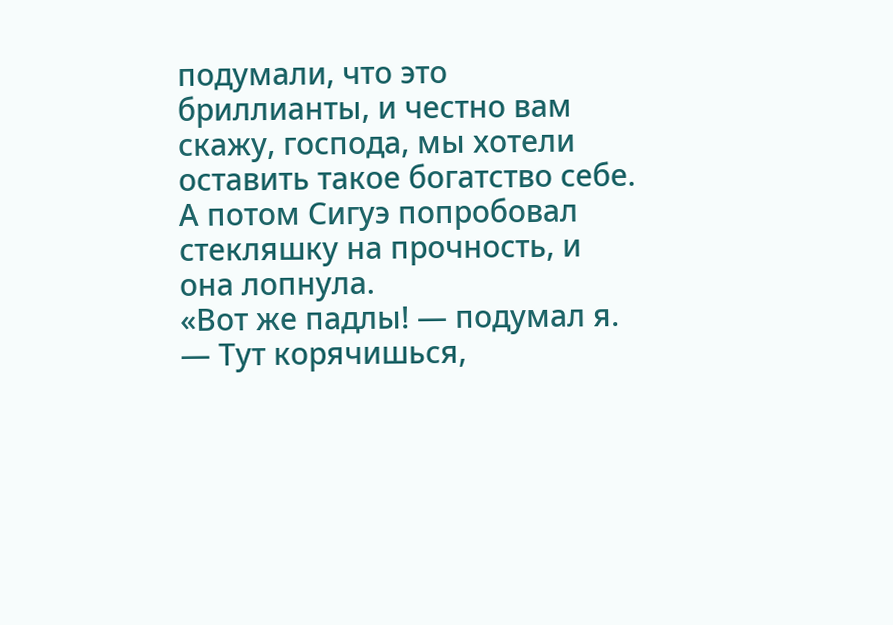подумали, что это бриллианты, и честно вам скажу, господа, мы хотели оставить такое богатство себе. А потом Сигуэ попробовал стекляшку на прочность, и она лопнула.
«Вот же падлы! — подумал я. — Тут корячишься,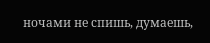ночами не спишь, думаешь,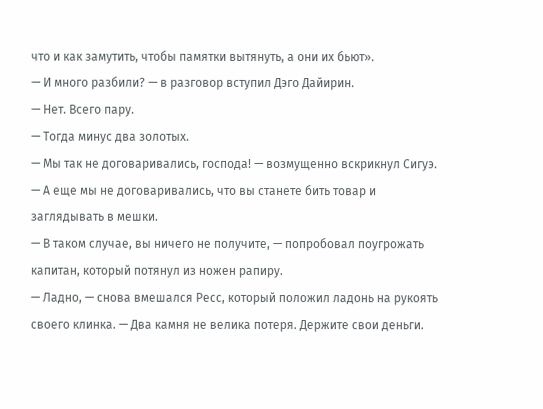что и как замутить, чтобы памятки вытянуть, а они их бьют».
— И много разбили? — в разговор вступил Дэго Дайирин.
— Нет. Всего пару.
— Тогда минус два золотых.
— Мы так не договаривались, господа! — возмущенно вскрикнул Сигуэ.
— А еще мы не договаривались, что вы станете бить товар и заглядывать в мешки.
— В таком случае, вы ничего не получите, — попробовал поугрожать капитан, который потянул из ножен рапиру.
— Ладно, — снова вмешался Ресс, который положил ладонь на рукоять своего клинка. — Два камня не велика потеря. Держите свои деньги.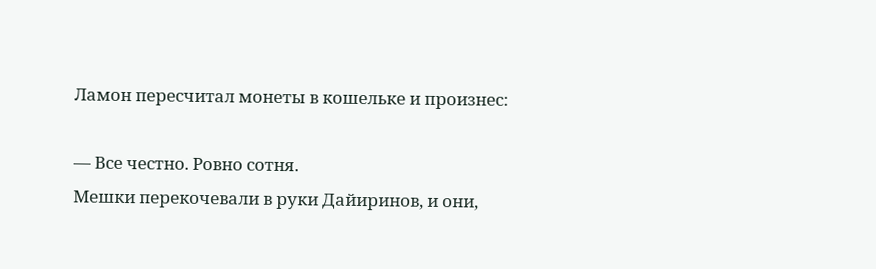Ламон пересчитал монеты в кошельке и произнес:

— Все честно. Ровно сотня.
Мешки перекочевали в руки Дайиринов, и они,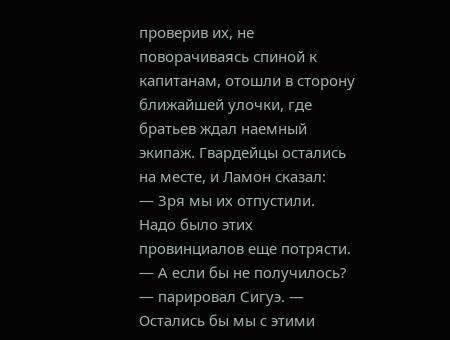проверив их, не поворачиваясь спиной к капитанам, отошли в сторону ближайшей улочки, где братьев ждал наемный экипаж. Гвардейцы остались на месте, и Ламон сказал:
— Зря мы их отпустили. Надо было этих провинциалов еще потрясти.
— А если бы не получилось? — парировал Сигуэ. — Остались бы мы с этими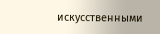искусственными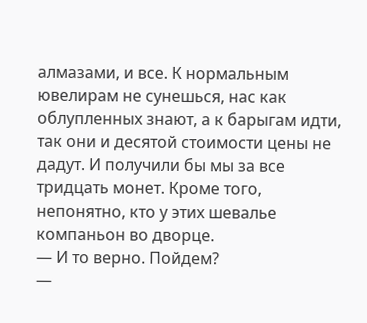алмазами, и все. К нормальным ювелирам не сунешься, нас как облупленных знают, а к барыгам идти, так они и десятой стоимости цены не дадут. И получили бы мы за все тридцать монет. Кроме того, непонятно, кто у этих шевалье компаньон во дворце.
— И то верно. Пойдем?
—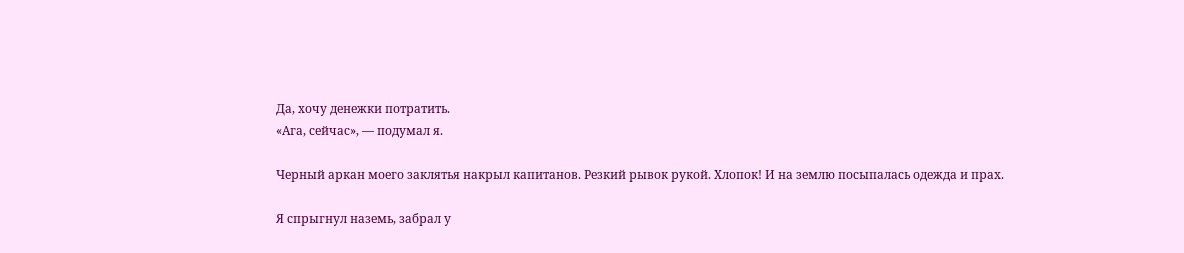Да, хочу денежки потратить.
«Ага, сейчас», — подумал я.

Черный аркан моего заклятья накрыл капитанов. Резкий рывок рукой. Хлопок! И на землю посыпалась одежда и прах.

Я спрыгнул наземь, забрал у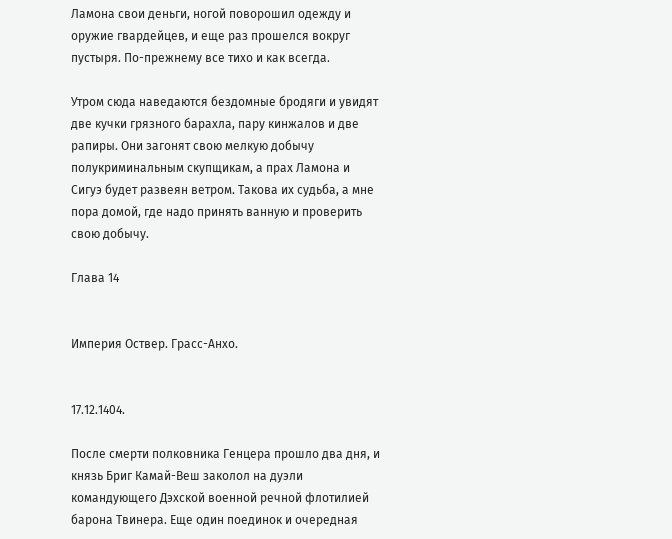Ламона свои деньги, ногой поворошил одежду и оружие гвардейцев, и еще раз прошелся вокруг пустыря. По-прежнему все тихо и как всегда.

Утром сюда наведаются бездомные бродяги и увидят две кучки грязного барахла, пару кинжалов и две рапиры. Они загонят свою мелкую добычу полукриминальным скупщикам, а прах Ламона и Сигуэ будет развеян ветром. Такова их судьба, а мне пора домой, где надо принять ванную и проверить свою добычу.

Глава 14


Империя Оствер. Грасс-Анхо.


17.12.1404.

После смерти полковника Генцера прошло два дня, и князь Бриг Камай-Веш заколол на дуэли командующего Дэхской военной речной флотилией барона Твинера. Еще один поединок и очередная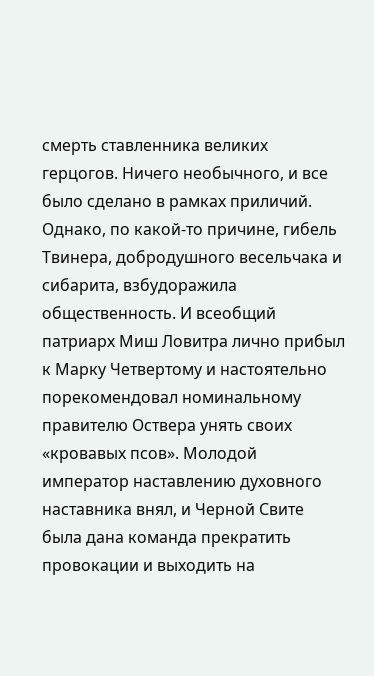смерть ставленника великих герцогов. Ничего необычного, и все было сделано в рамках приличий. Однако, по какой-то причине, гибель Твинера, добродушного весельчака и сибарита, взбудоражила общественность. И всеобщий патриарх Миш Ловитра лично прибыл к Марку Четвертому и настоятельно порекомендовал номинальному правителю Оствера унять своих «кровавых псов». Молодой император наставлению духовного наставника внял, и Черной Свите была дана команда прекратить провокации и выходить на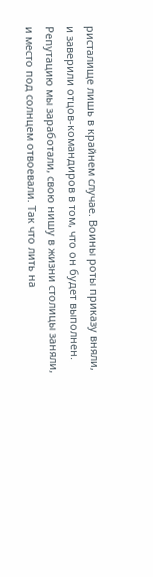ристалище лишь в крайнем случае. Воины роты приказу вняли, и заверили отцов-командиров в том, что он будет выполнен. Репутацию мы заработали, свою нишу в жизни столицы заняли, и место под солнцем отвоевали. Так что лить на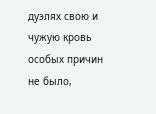дуэлях свою и чужую кровь особых причин не было,